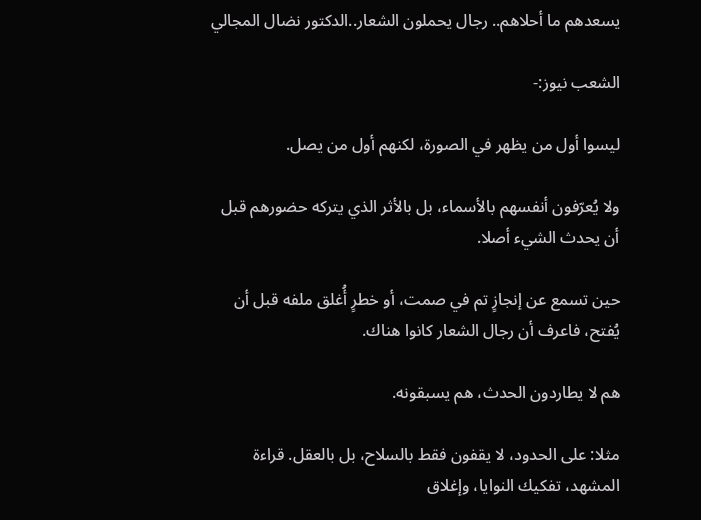يسعدهم ما أحلاهم.. رجال يحملون الشعار..الدكتور نضال المجالي

الشعب نيوز:-

ليسوا أول من يظهر في الصورة، لكنهم أول من يصل.

ولا يُعرّفون أنفسهم بالأسماء، بل بالأثر الذي يتركه حضورهم قبل أن يحدث الشيء أصلا.

حين تسمع عن إنجازٍ تم في صمت، أو خطرٍ أُغلق ملفه قبل أن يُفتح، فاعرف أن رجال الشعار كانوا هناك.

هم لا يطاردون الحدث، هم يسبقونه.

مثلا: على الحدود، لا يقفون فقط بالسلاح، بل بالعقل. قراءة المشهد، تفكيك النوايا، وإغلاق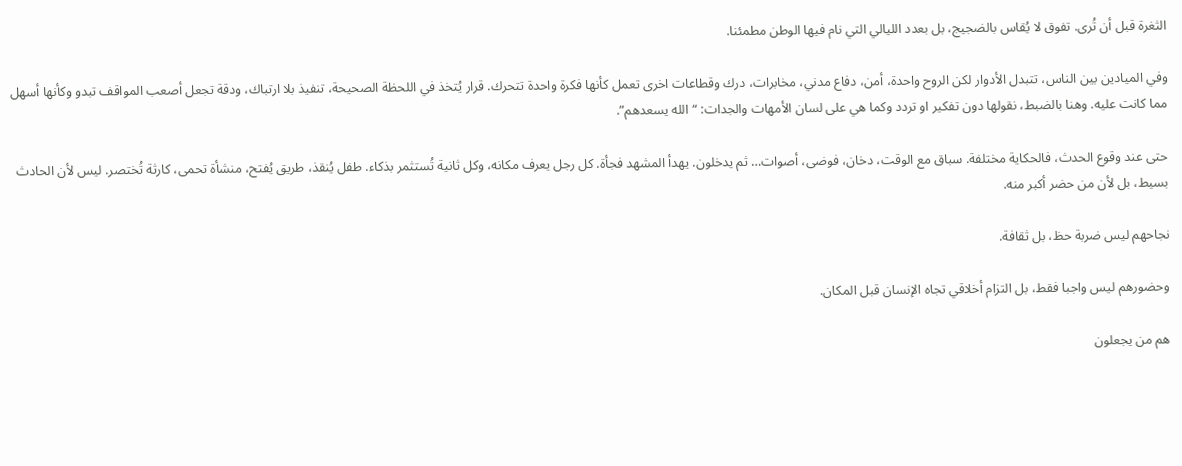الثغرة قبل أن تُرى. تفوق لا يُقاس بالضجيج، بل بعدد الليالي التي نام فيها الوطن مطمئنا.

وفي الميادين بين الناس، تتبدل الأدوار لكن الروح واحدة، أمن، دفاع مدني، مخابرات، درك وقطاعات اخرى تعمل كأنها فكرة واحدة تتحرك. قرار يُتخذ في اللحظة الصحيحة، تنفيذ بلا ارتباك، ودقة تجعل أصعب المواقف تبدو وكأنها أسهل مما كانت عليه. وهنا بالضبط، نقولها دون تفكير او تردد وكما هي على لسان الأمهات والجدات: “الله يسعدهم”.

حتى عند وقوع الحدث، فالحكاية مختلفة. سباق مع الوقت، دخان، فوضى، أصوات… ثم يدخلون. يهدأ المشهد فجأة. كل رجل يعرف مكانه، وكل ثانية تُستثمر بذكاء. طفل يُنقذ، طريق يُفتح، منشأة تحمى، كارثة تُختصر. ليس لأن الحادث بسيط، بل لأن من حضر أكبر منه.

نجاحهم ليس ضربة حظ، بل ثقافة.

وحضورهم ليس واجبا فقط، بل التزام أخلاقي تجاه الإنسان قبل المكان.

هم من يجعلون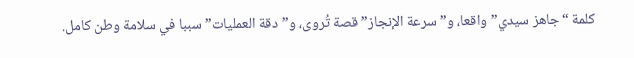كلمة “جاهز سيدي” واقعا، و”سرعة الإنجاز” قصة تُروى، و”دقة العمليات” سببا في سلامة وطن كامل.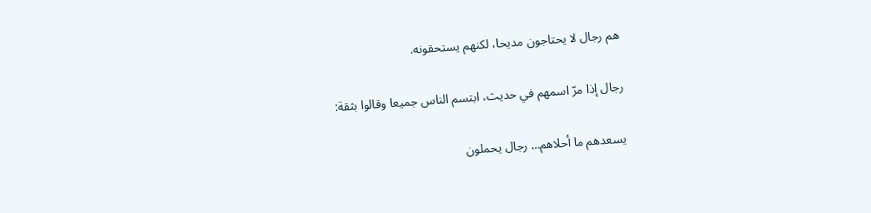هم رجال لا يحتاجون مديحا، لكنهم يستحقونه.

رجال إذا مرّ اسمهم في حديث، ابتسم الناس جميعا وقالوا بثقة:

يسعدهم ما أحلاهم… رجال يحملون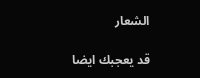الشعار

قد يعجبك ايضا